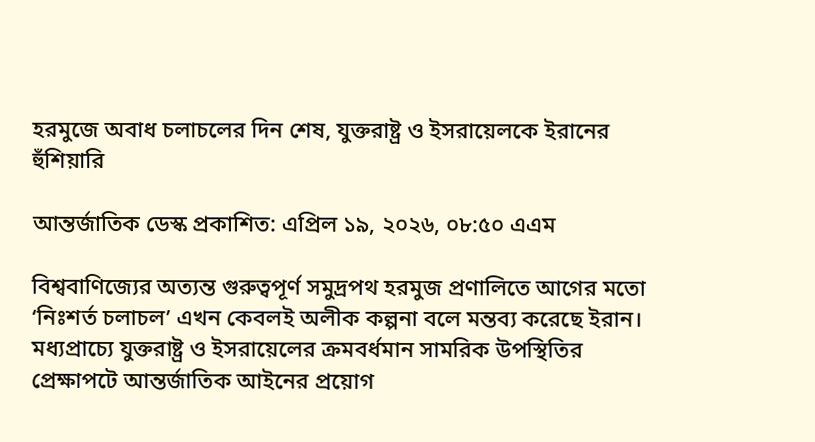হরমুজে অবাধ চলাচলের দিন শেষ, যুক্তরাষ্ট্র ও ইসরায়েলকে ইরানের হুঁশিয়ারি

আন্তর্জাতিক ডেস্ক প্রকাশিত: এপ্রিল ১৯, ২০২৬, ০৮:৫০ এএম

বিশ্ববাণিজ্যের অত্যন্ত গুরুত্বপূর্ণ সমুদ্রপথ হরমুজ প্রণালিতে আগের মতো ‘নিঃশর্ত চলাচল’ এখন কেবলই অলীক কল্পনা বলে মন্তব্য করেছে ইরান। মধ্যপ্রাচ্যে যুক্তরাষ্ট্র ও ইসরায়েলের ক্রমবর্ধমান সামরিক উপস্থিতির প্রেক্ষাপটে আন্তর্জাতিক আইনের প্রয়োগ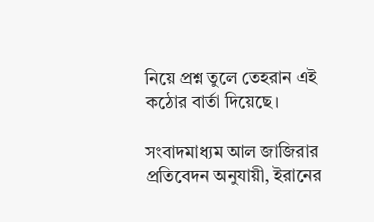নিয়ে প্রশ্ন তুলে তেহরান এই কঠোর বার্তা দিয়েছে।

সংবাদমাধ্যম আল জাজিরার প্রতিবেদন অনুযায়ী, ইরানের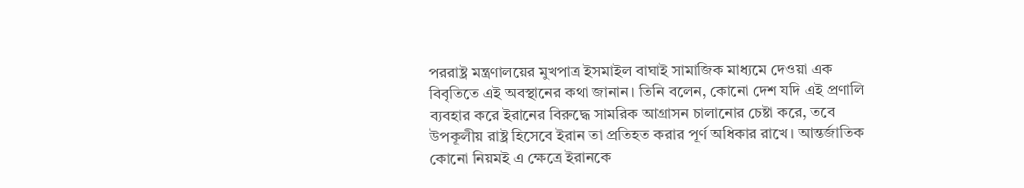পররাষ্ট্র মন্ত্রণালয়ের মুখপাত্র ইসমাইল বাঘাই সামাজিক মাধ্যমে দেওয়া এক বিবৃতিতে এই অবস্থানের কথা জানান। তিনি বলেন, কোনো দেশ যদি এই প্রণালি ব্যবহার করে ইরানের বিরুদ্ধে সামরিক আগ্রাসন চালানোর চেষ্টা করে, তবে উপকূলীয় রাষ্ট্র হিসেবে ইরান তা প্রতিহত করার পূর্ণ অধিকার রাখে। আন্তর্জাতিক কোনো নিয়মই এ ক্ষেত্রে ইরানকে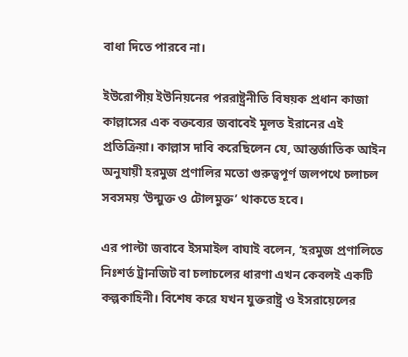বাধা দিতে পারবে না।

ইউরোপীয় ইউনিয়নের পররাষ্ট্রনীতি বিষয়ক প্রধান কাজা কাল্লাসের এক বক্তব্যের জবাবেই মূলত ইরানের এই প্রতিক্রিয়া। কাল্লাস দাবি করেছিলেন যে, আন্তর্জাতিক আইন অনুযায়ী হরমুজ প্রণালির মতো গুরুত্বপূর্ণ জলপথে চলাচল সবসময় ‘উন্মুক্ত ও টোলমুক্ত’ থাকতে হবে।

এর পাল্টা জবাবে ইসমাইল বাঘাই বলেন, ‘হরমুজ প্রণালিতে নিঃশর্ত ট্রানজিট বা চলাচলের ধারণা এখন কেবলই একটি কল্পকাহিনী। বিশেষ করে যখন যুক্তরাষ্ট্র ও ইসরায়েলের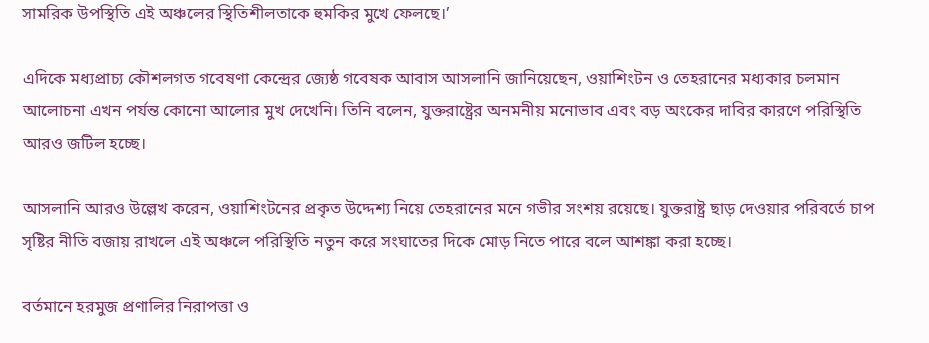সামরিক উপস্থিতি এই অঞ্চলের স্থিতিশীলতাকে হুমকির মুখে ফেলছে।’

এদিকে মধ্যপ্রাচ্য কৌশলগত গবেষণা কেন্দ্রের জ্যেষ্ঠ গবেষক আবাস আসলানি জানিয়েছেন, ওয়াশিংটন ও তেহরানের মধ্যকার চলমান আলোচনা এখন পর্যন্ত কোনো আলোর মুখ দেখেনি। তিনি বলেন, যুক্তরাষ্ট্রের অনমনীয় মনোভাব এবং বড় অংকের দাবির কারণে পরিস্থিতি আরও জটিল হচ্ছে।

আসলানি আরও উল্লেখ করেন, ওয়াশিংটনের প্রকৃত উদ্দেশ্য নিয়ে তেহরানের মনে গভীর সংশয় রয়েছে। যুক্তরাষ্ট্র ছাড় দেওয়ার পরিবর্তে চাপ সৃষ্টির নীতি বজায় রাখলে এই অঞ্চলে পরিস্থিতি নতুন করে সংঘাতের দিকে মোড় নিতে পারে বলে আশঙ্কা করা হচ্ছে।

বর্তমানে হরমুজ প্রণালির নিরাপত্তা ও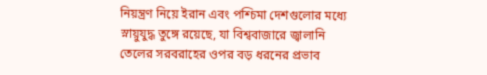নিয়ন্ত্রণ নিয়ে ইরান এবং পশ্চিমা দেশগুলোর মধ্যে স্নায়ুযুদ্ধ তুঙ্গে রয়েছে, যা বিশ্ববাজারে জ্বালানি তেলের সরবরাহের ওপর বড় ধরনের প্রভাব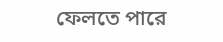ফেলতে পারে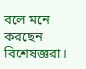বলে মনে করছেন বিশেষজ্ঞরা।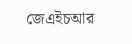জেএইচআর